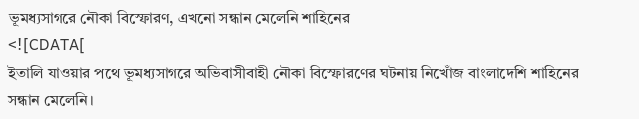ভূমধ্যসাগরে নৌকা বিস্ফোরণ, এখনো সন্ধান মেলেনি শাহিনের
<![CDATA[
ইতালি যাওয়ার পথে ভূমধ্যসাগরে অভিবাসীবাহী নৌকা বিস্ফোরণের ঘটনায় নিখোঁজ বাংলাদেশি শাহিনের সন্ধান মেলেনি।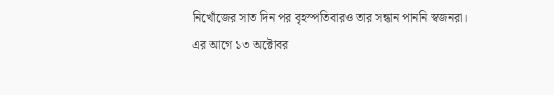নিখোঁজের সাত দিন পর বৃহস্পতিবারও তার সন্ধান পাননি স্বজনরা।
এর আগে ১৩ অক্টোবর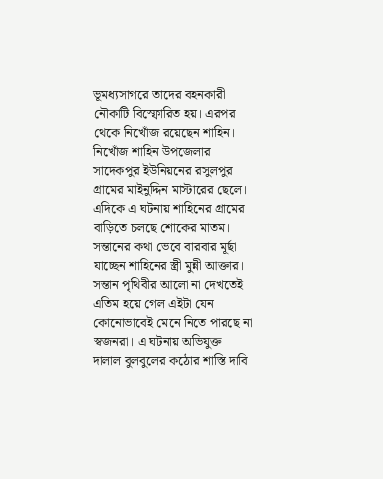ভূমধ্যসাগরে তাদের বহনকারী নৌকাটি বিস্ফোরিত হয়। এরপর থেকে নিখোঁজ রয়েছেন শাহিন।
নিখোঁজ শাহিন উপজেলার সাদেকপুর ইউনিয়নের রসুলপুর গ্রামের মাইনুদ্দিন মাস্টারের ছেলে।
এদিকে এ ঘটনায় শাহিনের গ্রামের বাড়িতে চলছে শোকের মাতম। সন্তানের কথা ভেবে বারবার মূর্ছা যাচ্ছেন শাহিনের স্ত্রী মুন্নী আক্তার। সন্তান পৃথিবীর আলো না দেখতেই এতিম হয়ে গেল এইটা যেন কোনোভাবেই মেনে নিতে পারছে না স্বজনরা। এ ঘটনায় অভিযুক্ত দালাল বুলবুলের কঠোর শাস্তি দাবি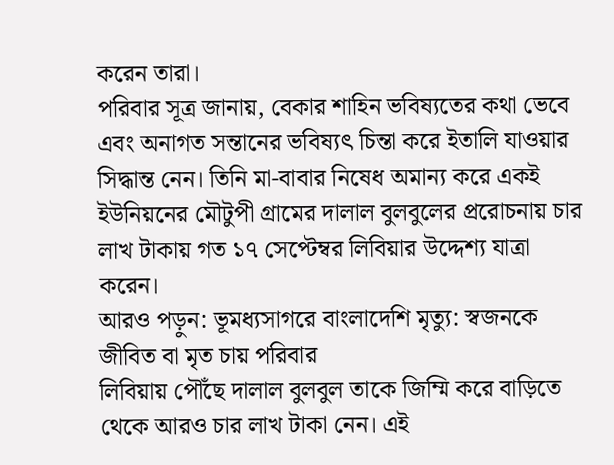করেন তারা।
পরিবার সূত্র জানায়, বেকার শাহিন ভবিষ্যতের কথা ভেবে এবং অনাগত সন্তানের ভবিষ্যৎ চিন্তা করে ইতালি যাওয়ার সিদ্ধান্ত নেন। তিনি মা-বাবার নিষেধ অমান্য করে একই ইউনিয়নের মৌটুপী গ্রামের দালাল বুলবুলের প্ররোচনায় চার লাখ টাকায় গত ১৭ সেপ্টেম্বর লিবিয়ার উদ্দেশ্য যাত্রা করেন।
আরও পড়ুন: ভূমধ্যসাগরে বাংলাদেশি মৃত্যু: স্বজনকে জীবিত বা মৃত চায় পরিবার
লিবিয়ায় পৌঁছে দালাল বুলবুল তাকে জিম্মি করে বাড়িতে থেকে আরও চার লাখ টাকা নেন। এই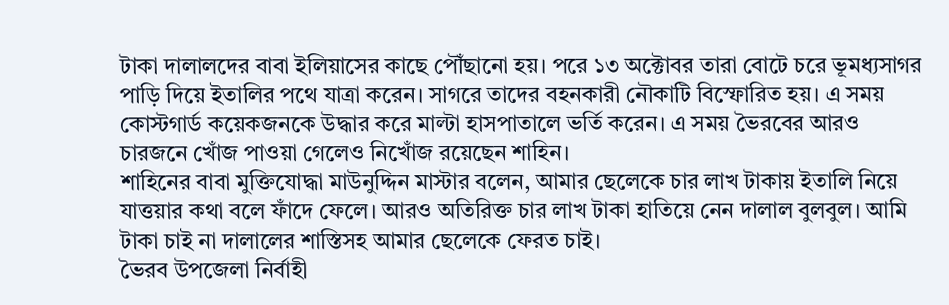টাকা দালালদের বাবা ইলিয়াসের কাছে পৌঁছানো হয়। পরে ১৩ অক্টোবর তারা বোটে চরে ভূমধ্যসাগর পাড়ি দিয়ে ইতালির পথে যাত্রা করেন। সাগরে তাদের বহনকারী নৌকাটি বিস্ফোরিত হয়। এ সময় কোস্টগার্ড কয়েকজনকে উদ্ধার করে মাল্টা হাসপাতালে ভর্তি করেন। এ সময় ভৈরবের আরও চারজনে খোঁজ পাওয়া গেলেও নিখোঁজ রয়েছেন শাহিন।
শাহিনের বাবা মুক্তিযোদ্ধা মাউনুদ্দিন মাস্টার বলেন, আমার ছেলেকে চার লাখ টাকায় ইতালি নিয়ে যাত্তয়ার কথা বলে ফাঁদে ফেলে। আরও অতিরিক্ত চার লাখ টাকা হাতিয়ে নেন দালাল বুলবুল। আমি টাকা চাই না দালালের শাস্তিসহ আমার ছেলেকে ফেরত চাই।
ভৈরব উপজেলা নির্বাহী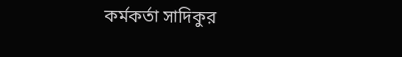কর্মকর্তা সাদিকুর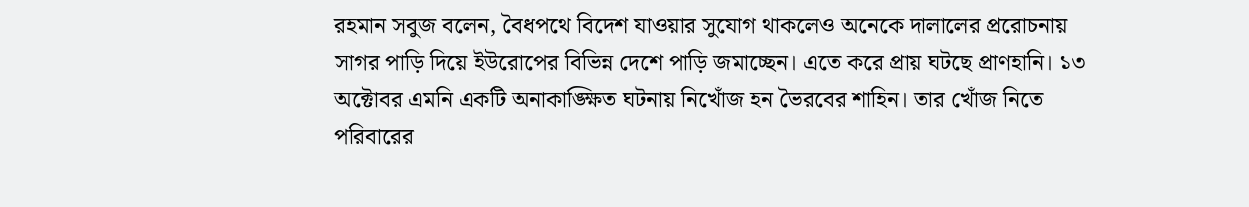রহমান সবুজ বলেন, বৈধপথে বিদেশ যাওয়ার সুযোগ থাকলেও অনেকে দালালের প্ররোচনায় সাগর পাড়ি দিয়ে ইউরোপের বিভিন্ন দেশে পাড়ি জমাচ্ছেন। এতে করে প্রায় ঘটছে প্রাণহানি। ১৩ অক্টোবর এমনি একটি অনাকাঙ্ক্ষিত ঘটনায় নিখোঁজ হন ভৈরবের শাহিন। তার খোঁজ নিতে পরিবারের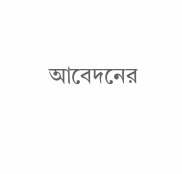আবেদনের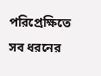পরিপ্রেক্ষিতে সব ধরনের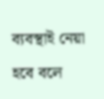ব্যবস্থাই নেয়া হবে বলে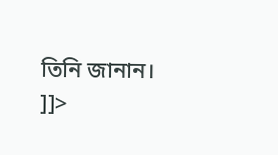তিনি জানান।
]]>